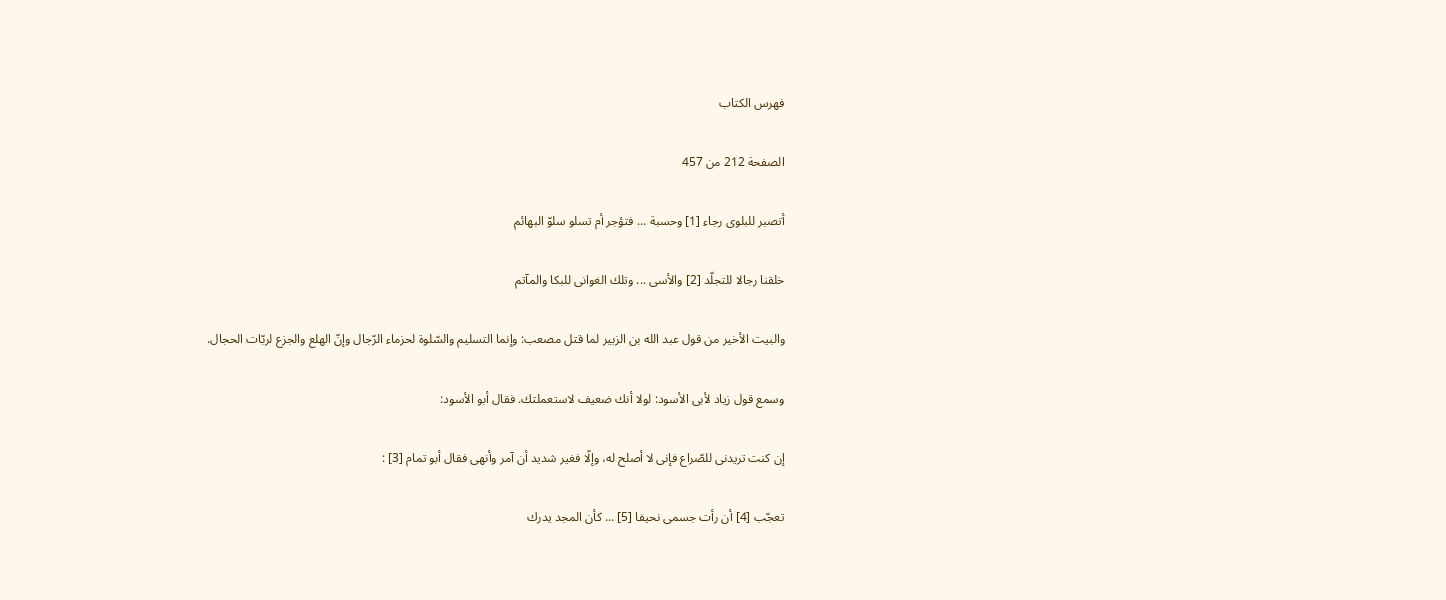فهرس الكتاب

الصفحة 212 من 457

أتصبر للبلوى رجاء [1] وحسبة ... فتؤجر أم تسلو سلوّ البهائم

خلقنا رجالا للتجلّد [2] والأسى ... وتلك الغوانى للبكا والمآتم

والبيت الأخير من قول عبد الله بن الزبير لما قتل مصعب: وإنما التسليم والسّلوة لحزماء الرّجال وإنّ الهلع والجزع لربّات الحجال.

وسمع قول زياد لأبى الأسود: لولا أنك ضعيف لاستعملتك. فقال أبو الأسود:

إن كنت تريدنى للصّراع فإنى لا أصلح له، وإلّا فغير شديد أن آمر وأنهى فقال أبو تمام [3] :

تعجّب [4] أن رأت جسمى نحيفا [5] ... كأن المجد يدرك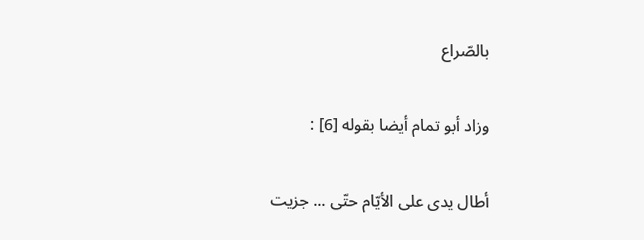بالصّراع

وزاد أبو تمام أيضا بقوله [6] :

أطال يدى على الأيّام حتّى ... جزيت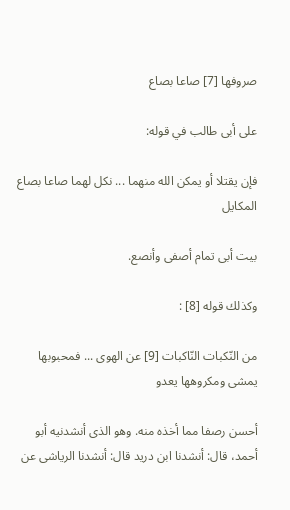صروفها [7] صاعا بصاع

على أبى طالب في قوله:

فإن يقتلا أو يمكن الله منهما ... نكل لهما صاعا بصاع المكايل

بيت أبى تمام أصفى وأنصع.

وكذلك قوله [8] :

من النّكبات النّاكبات [9] عن الهوى ... فمحبوبها يمشى ومكروهها يعدو

أحسن رصفا مما أخذه منه. وهو الذى أنشدنيه أبو أحمد، قال: أنشدنا ابن دريد قال: أنشدنا الرياشى عن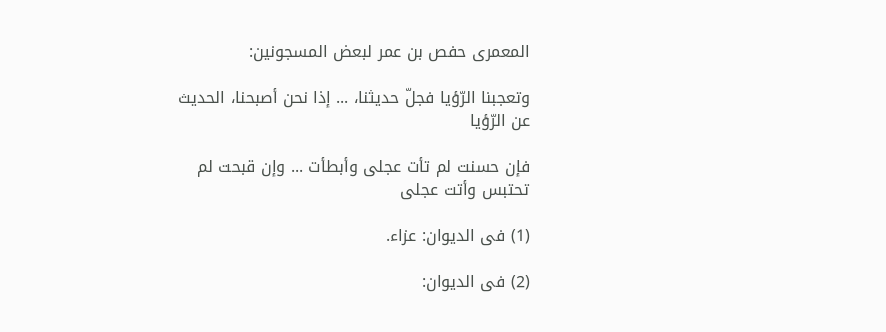المعمرى حفص بن عمر لبعض المسجونين:

وتعجبنا الرّؤيا فجلّ حديثنا، ... إذا نحن أصبحنا، الحديث عن الرّؤيا

فإن حسنت لم تأت عجلى وأبطأت ... وإن قبحت لم تحتبس وأتت عجلى

(1) فى الديوان: عزاء.

(2) فى الديوان: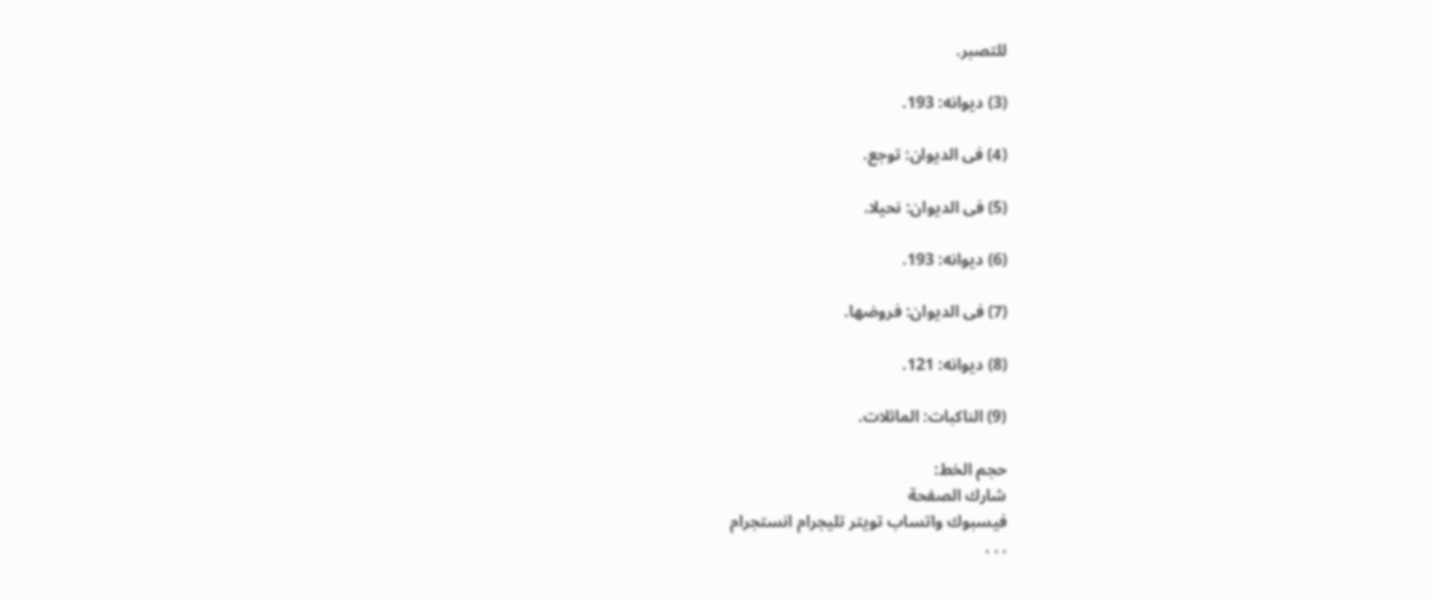للتصبر.

(3) ديوانه: 193.

(4) فى الديوان: توجع.

(5) فى الديوان: نحيلا.

(6) ديوانه: 193.

(7) فى الديوان: فروضها.

(8) ديوانه: 121.

(9) الناكبات: المائلات.

حجم الخط:
شارك الصفحة
فيسبوك واتساب تويتر تليجرام انستجرام
. . .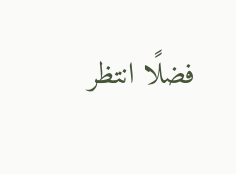فضلًا انتظر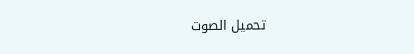تحميل الصوت